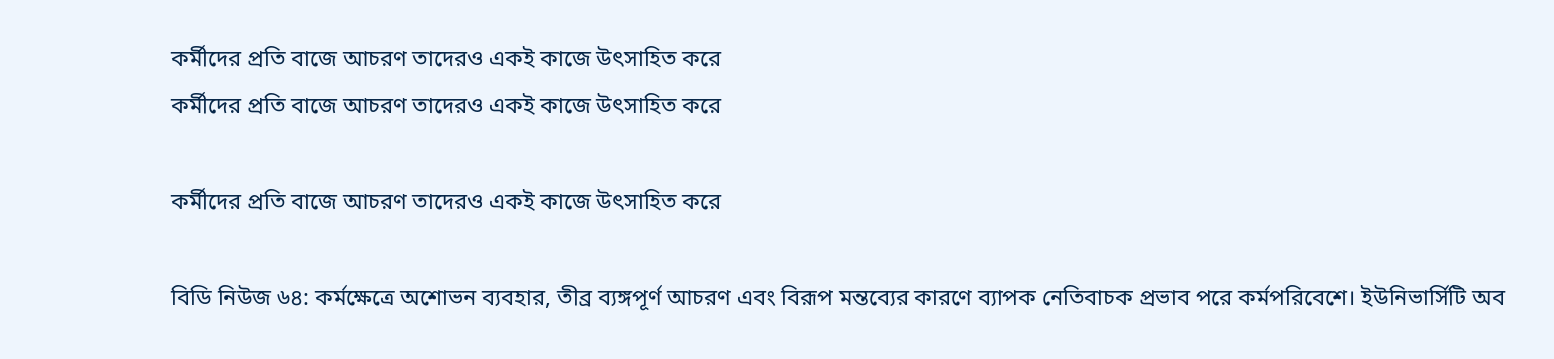কর্মীদের প্রতি বাজে আচরণ তাদেরও একই কাজে উৎসাহিত করে
কর্মীদের প্রতি বাজে আচরণ তাদেরও একই কাজে উৎসাহিত করে

কর্মীদের প্রতি বাজে আচরণ তাদেরও একই কাজে উৎসাহিত করে

বিডি নিউজ ৬৪: কর্মক্ষেত্রে অশোভন ব্যবহার, তীব্র ব্যঙ্গপূর্ণ আচরণ এবং বিরূপ মন্তব্যের কারণে ব্যাপক নেতিবাচক প্রভাব পরে কর্মপরিবেশে। ইউনিভার্সিটি অব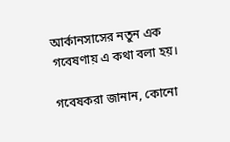আর্কানসাসের নতুন এক গবেষণায় এ কথা বলা হয়।

গবেষকরা জানান, কোনো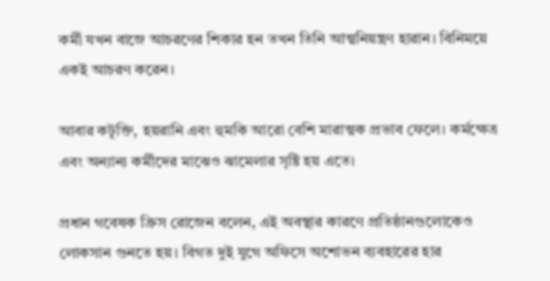কর্মী যখন বাজে আচরণের শিকার হন তখন তিনি আত্মনিয়ন্ত্রণ হারান। বিনিময়ে একই আচরণ করেন।

আবার কটূক্তি, হয়রানি এবং হুমকি আরো বেশি মারাত্মক প্রভাব ফেলে। কর্মক্ষেত্র এবং অন্যান্য কর্মীদের মাঝেও ঝামেলার সৃষ্টি হয় এতে।

প্রধান গবেষক ক্রিস রোজেন বলেন, এই অবস্থার কারণে প্রতিষ্ঠানগুলোকেও লোকসান গুনতে হয়। বিগত দুই যুগে অফিসে অশোভন ব্যবহারের হার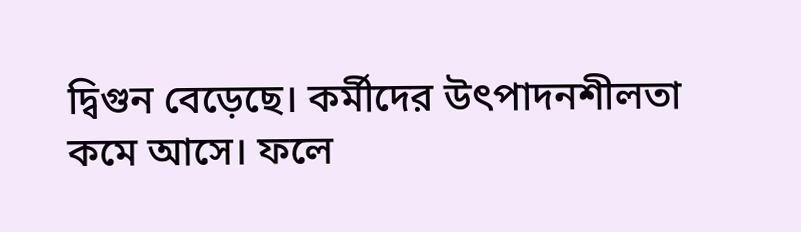দ্বিগুন বেড়েছে। কর্মীদের উৎপাদনশীলতা কমে আসে। ফলে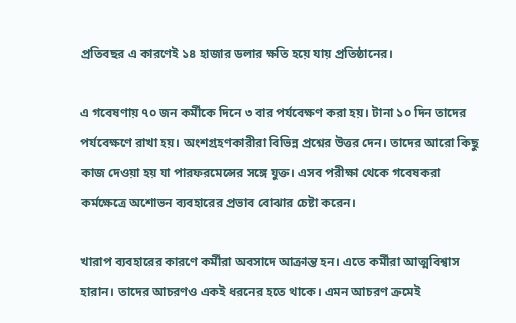প্রতিবছর এ কারণেই ১৪ হাজার ডলার ক্ষতি হয়ে যায় প্রতিষ্ঠানের।

এ গবেষণায় ৭০ জন কর্মীকে দিনে ৩ বার পর্যবেক্ষণ করা হয়। টানা ১০ দিন তাদের পর্যবেক্ষণে রাখা হয়। অংশগ্রহণকারীরা বিভিন্ন প্রশ্নের উত্তর দেন। তাদের আরো কিছু কাজ দেওয়া হয় যা পারফরমেন্সের সঙ্গে যুক্ত। এসব পরীক্ষা থেকে গবেষকরা কর্মক্ষেত্রে অশোভন ব্যবহারের প্রভাব বোঝার চেষ্টা করেন।

খারাপ ব্যবহারের কারণে কর্মীরা অবসাদে আক্রান্ত হন। এতে কর্মীরা আত্মবিশ্বাস হারান। তাদের আচরণও একই ধরনের হতে থাকে। এমন আচরণ ক্রমেই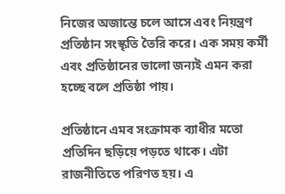নিজের অজান্তে চলে আসে এবং নিয়ন্ত্রণ প্রতিষ্ঠান সংস্কৃতি তৈরি করে। এক সময় কর্মী এবং প্রতিষ্ঠানের ভালো জন্যই এমন করা হচ্ছে বলে প্রতিষ্ঠা পায়।

প্রতিষ্ঠানে এমব সংক্রামক ব্যাধীর মতো প্রতিদিন ছড়িয়ে পড়তে থাকে। এটা রাজনীতিতে পরিণত হয়। এ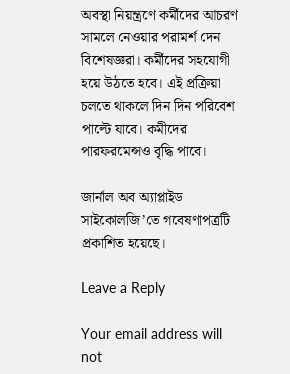অবস্থা নিয়ন্ত্রণে কর্মীদের আচরণ সামলে নেওয়ার পরামর্শ দেন বিশেষজ্ঞরা। কর্মীদের সহযোগী হয়ে উঠতে হবে। এই প্রক্রিয়া চলতে থাকলে দিন দিন পরিবেশ পাল্টে যাবে। কমীদের পারফরমেন্সও বৃদ্ধি পাবে।

জার্নাল অব অ্যাপ্লাইড সাইকোলজি’তে গবেষণাপত্রটি প্রকাশিত হয়েছে।

Leave a Reply

Your email address will not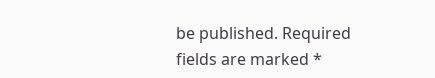be published. Required fields are marked *